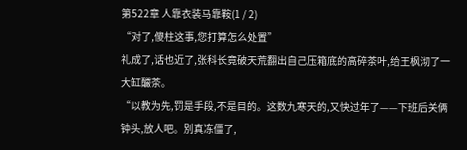第522章 人靠衣装马靠鞍(1 / 2)
“对了,傻柱这事,您打算怎么处置”
礼成了,话也近了,张科长竟破天荒翻出自己压箱底的高碎茶叶,给王枫沏了一大缸釅茶。
“以教为先,罚是手段,不是目的。这数九寒天的,又快过年了——下班后关俩钟头,放人吧。別真冻僵了,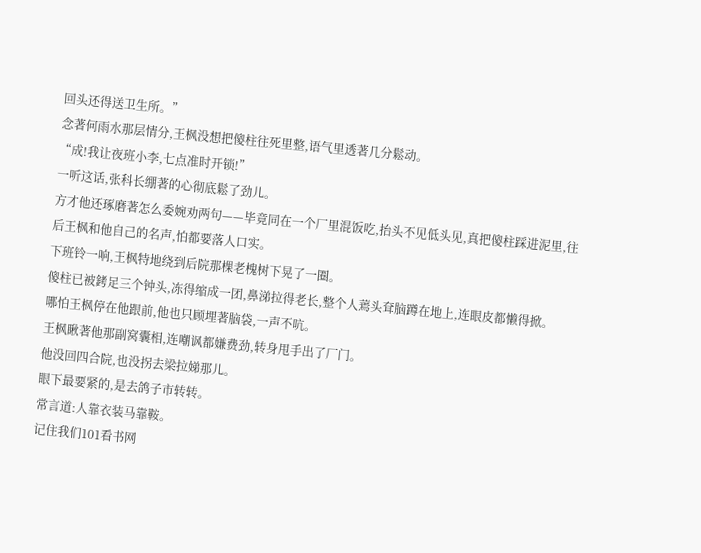回头还得送卫生所。”
念著何雨水那层情分,王枫没想把傻柱往死里整,语气里透著几分鬆动。
“成!我让夜班小李,七点准时开锁!”
一听这话,张科长绷著的心彻底鬆了劲儿。
方才他还琢磨著怎么委婉劝两句——毕竟同在一个厂里混饭吃,抬头不见低头见,真把傻柱踩进泥里,往后王枫和他自己的名声,怕都要落人口实。
下班铃一响,王枫特地绕到后院那棵老槐树下晃了一圈。
傻柱已被銬足三个钟头,冻得缩成一团,鼻涕拉得老长,整个人蔫头耷脑蹲在地上,连眼皮都懒得掀。
哪怕王枫停在他跟前,他也只顾埋著脑袋,一声不吭。
王枫瞅著他那副窝囊相,连嘲讽都嫌费劲,转身甩手出了厂门。
他没回四合院,也没拐去梁拉娣那儿。
眼下最要紧的,是去鸽子市转转。
常言道:人靠衣装马靠鞍。
记住我们101看书网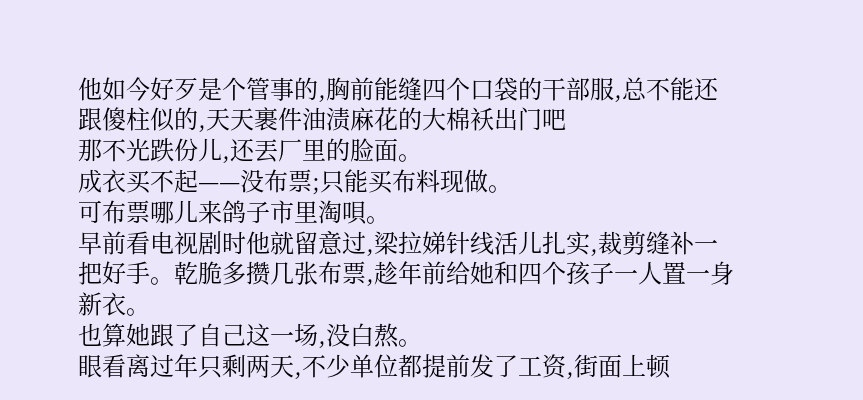他如今好歹是个管事的,胸前能缝四个口袋的干部服,总不能还跟傻柱似的,天天裹件油渍麻花的大棉袄出门吧
那不光跌份儿,还丟厂里的脸面。
成衣买不起——没布票;只能买布料现做。
可布票哪儿来鸽子市里淘唄。
早前看电视剧时他就留意过,梁拉娣针线活儿扎实,裁剪缝补一把好手。乾脆多攒几张布票,趁年前给她和四个孩子一人置一身新衣。
也算她跟了自己这一场,没白熬。
眼看离过年只剩两天,不少单位都提前发了工资,街面上顿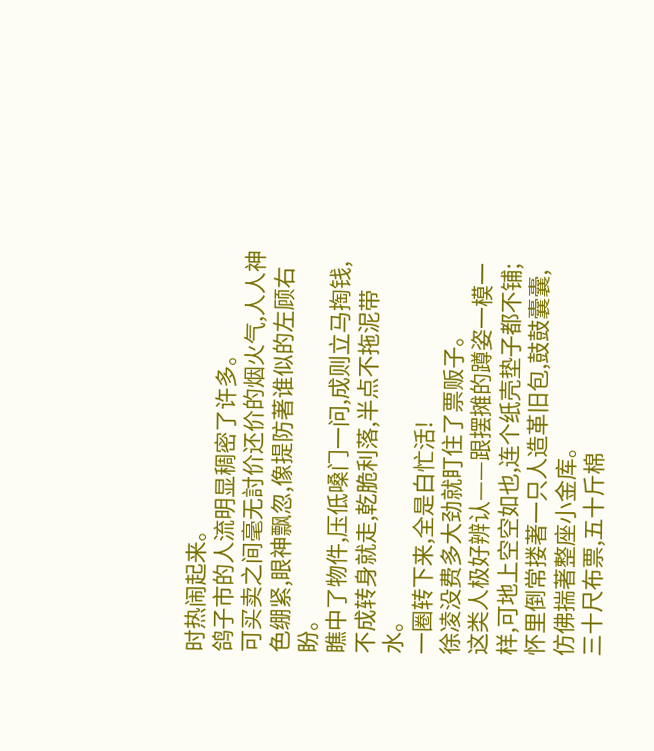时热闹起来。
鸽子市的人流明显稠密了许多。
可买卖之间毫无討价还价的烟火气,人人神色绷紧,眼神飘忽,像提防著谁似的左顾右盼。
瞧中了物件,压低嗓门一问,成则立马掏钱,不成转身就走,乾脆利落,半点不拖泥带水。
一圈转下来,全是白忙活!
徐凌没费多大劲就盯住了票贩子。
这类人极好辨认——跟摆摊的蹲姿一模一样,可地上空空如也,连个纸壳垫子都不铺;怀里倒常搂著一只人造革旧包,鼓鼓囊囊,仿佛揣著整座小金库。
三十尺布票,五十斤棉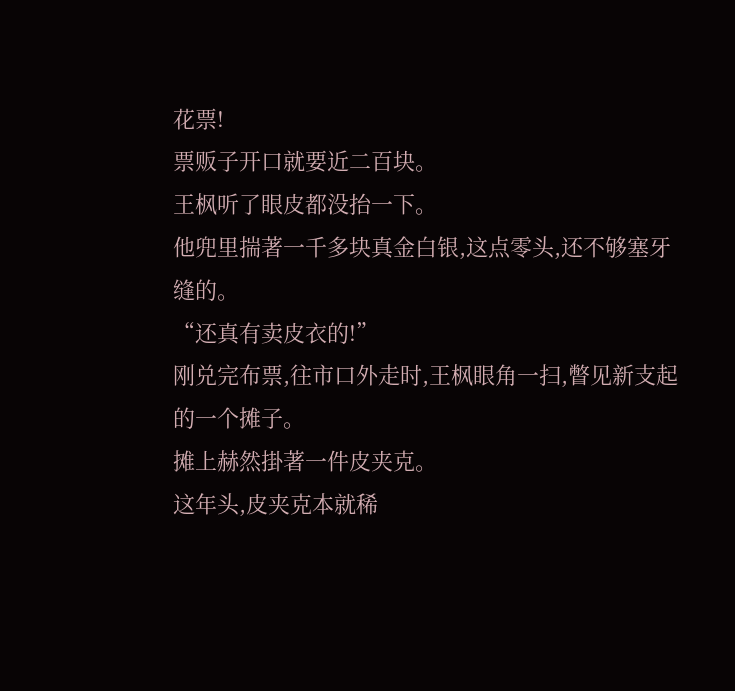花票!
票贩子开口就要近二百块。
王枫听了眼皮都没抬一下。
他兜里揣著一千多块真金白银,这点零头,还不够塞牙缝的。
“还真有卖皮衣的!”
刚兑完布票,往市口外走时,王枫眼角一扫,瞥见新支起的一个摊子。
摊上赫然掛著一件皮夹克。
这年头,皮夹克本就稀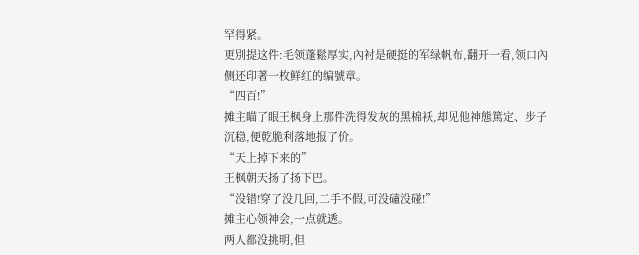罕得紧。
更別提这件:毛领蓬鬆厚实,內衬是硬挺的军绿帆布,翻开一看,领口內侧还印著一枚鲜红的编號章。
“四百!”
摊主瞄了眼王枫身上那件洗得发灰的黑棉袄,却见他神態篤定、步子沉稳,便乾脆利落地报了价。
“天上掉下来的”
王枫朝天扬了扬下巴。
“没错!穿了没几回,二手不假,可没磕没碰!”
摊主心领神会,一点就透。
两人都没挑明,但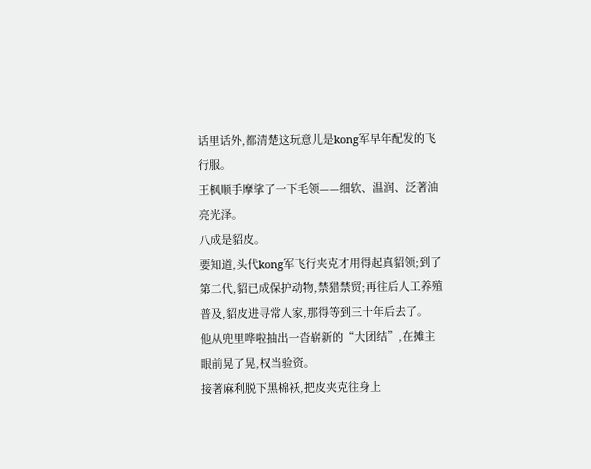话里话外,都清楚这玩意儿是kong军早年配发的飞行服。
王枫顺手摩挲了一下毛领——细软、温润、泛著油亮光泽。
八成是貂皮。
要知道,头代kong军飞行夹克才用得起真貂领;到了第二代,貂已成保护动物,禁猎禁贸;再往后人工养殖普及,貂皮进寻常人家,那得等到三十年后去了。
他从兜里哗啦抽出一沓崭新的“大团结”,在摊主眼前晃了晃,权当验资。
接著麻利脱下黑棉袄,把皮夹克往身上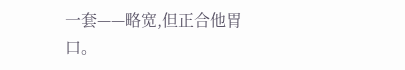一套——略宽,但正合他胃口。